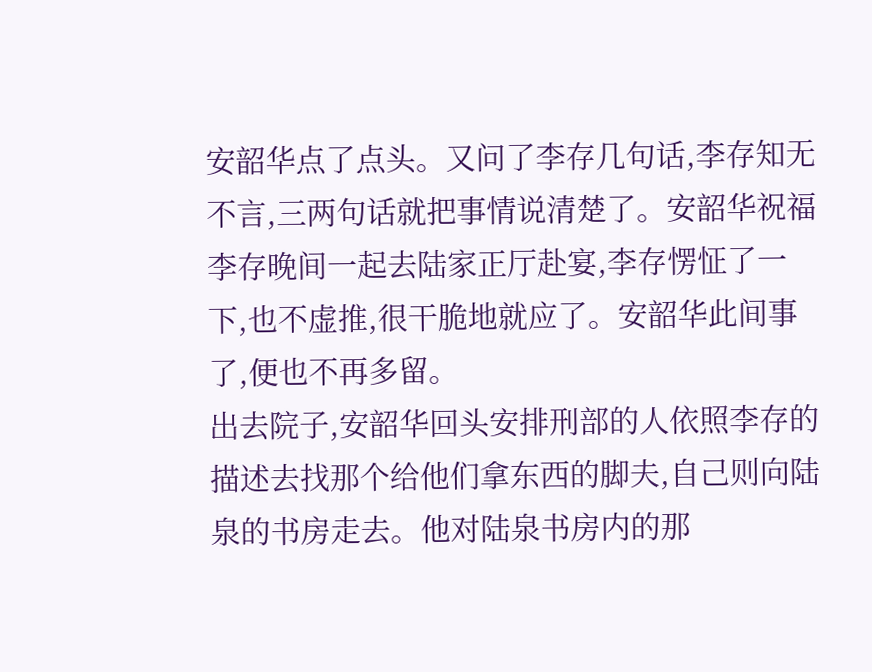安韶华点了点头。又问了李存几句话,李存知无不言,三两句话就把事情说清楚了。安韶华祝福李存晚间一起去陆家正厅赴宴,李存愣怔了一下,也不虚推,很干脆地就应了。安韶华此间事了,便也不再多留。
出去院子,安韶华回头安排刑部的人依照李存的描述去找那个给他们拿东西的脚夫,自己则向陆泉的书房走去。他对陆泉书房内的那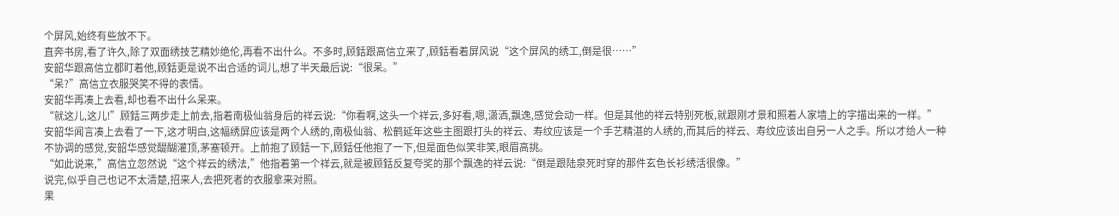个屏风,始终有些放不下。
直奔书房,看了许久,除了双面绣技艺精妙绝伦,再看不出什么。不多时,顾銛跟高信立来了,顾銛看着屏风说“这个屏风的绣工,倒是很……”
安韶华跟高信立都盯着他,顾銛更是说不出合适的词儿,想了半天最后说:“很呆。”
“呆?”高信立衣服哭笑不得的表情。
安韶华再凑上去看,却也看不出什么呆来。
“就这儿,这儿!”顾銛三两步走上前去,指着南极仙翁身后的祥云说:“你看啊,这头一个祥云,多好看,嗯,潇洒,飘逸,感觉会动一样。但是其他的祥云特别死板,就跟刚才景和照着人家墙上的字描出来的一样。”
安韶华闻言凑上去看了一下,这才明白,这幅绣屏应该是两个人绣的,南极仙翁、松鹤延年这些主图跟打头的祥云、寿纹应该是一个手艺精湛的人绣的,而其后的祥云、寿纹应该出自另一人之手。所以才给人一种不协调的感觉,安韶华感觉醍醐灌顶,茅塞顿开。上前抱了顾銛一下,顾銛任他抱了一下,但是面色似笑非笑,眼眉高挑。
“如此说来,”高信立忽然说“这个祥云的绣法,”他指着第一个祥云,就是被顾銛反复夸奖的那个飘逸的祥云说:“倒是跟陆泉死时穿的那件玄色长衫绣活很像。”
说完,似乎自己也记不太清楚,招来人,去把死者的衣服拿来对照。
果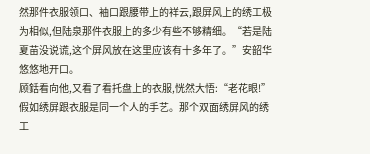然那件衣服领口、袖口跟腰带上的祥云,跟屏风上的绣工极为相似,但陆泉那件衣服上的多少有些不够精细。“若是陆夏苗没说谎,这个屏风放在这里应该有十多年了。”安韶华悠悠地开口。
顾銛看向他,又看了看托盘上的衣服,恍然大悟:“老花眼!”
假如绣屏跟衣服是同一个人的手艺。那个双面绣屏风的绣工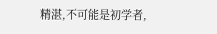精湛,不可能是初学者,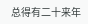总得有二十来年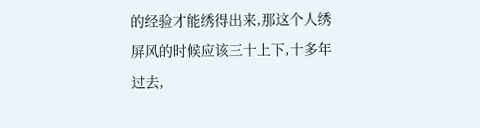的经验才能绣得出来,那这个人绣屏风的时候应该三十上下,十多年过去,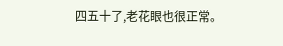四五十了,老花眼也很正常。